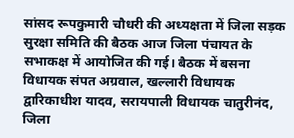सांसद रूपकुमारी चौधरी की अध्यक्षता में जिला सड़क सुरक्षा समिति की बैठक आज जिला पंचायत के सभाकक्ष में आयोजित की गई। बैठक में बसना विधायक संपत अग्रवाल, खल्लारी विधायक द्वारिकाधीश यादव, सरायपाली विधायक चातुरीनंद, जिला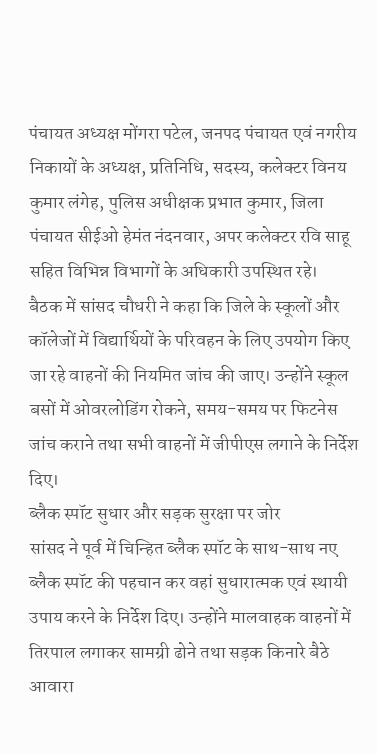पंचायत अध्यक्ष मोंगरा पटेल, जनपद पंचायत एवं नगरीय निकायों के अध्यक्ष, प्रतिनिधि, सदस्य, कलेक्टर विनय कुमार लंगेह, पुलिस अधीक्षक प्रभात कुमार, जिला पंचायत सीईओ हेमंत नंदनवार, अपर कलेक्टर रवि साहू सहित विभिन्न विभागों के अधिकारी उपस्थित रहे।
बैठक में सांसद चौधरी ने कहा कि जिले के स्कूलों और कॉलेजों में विद्यार्थियों के परिवहन के लिए उपयोग किए जा रहे वाहनों की नियमित जांच की जाए। उन्होंने स्कूल बसों में ओवरलोडिंग रोकने, समय-समय पर फिटनेस जांच कराने तथा सभी वाहनों में जीपीएस लगाने के निर्देश दिए।
ब्लैक स्पॉट सुधार और सड़क सुरक्षा पर जोर
सांसद ने पूर्व में चिन्हित ब्लैक स्पॉट के साथ-साथ नए ब्लैक स्पॉट की पहचान कर वहां सुधारात्मक एवं स्थायी उपाय करने के निर्देश दिए। उन्होंने मालवाहक वाहनों में तिरपाल लगाकर सामग्री ढोने तथा सड़क किनारे बैठे आवारा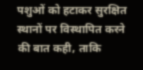पशुओं को हटाकर सुरक्षित स्थानों पर विस्थापित करने की बात कही, ताकि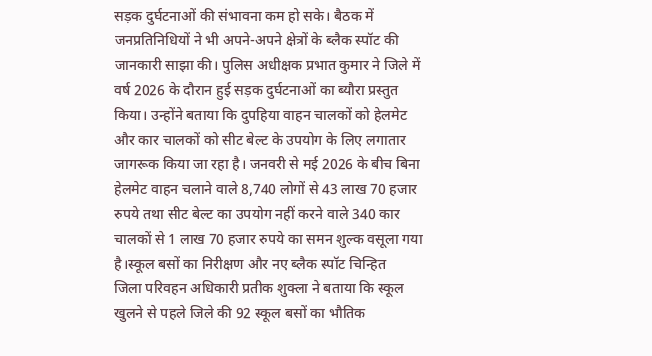सड़क दुर्घटनाओं की संभावना कम हो सके। बैठक में जनप्रतिनिधियों ने भी अपने-अपने क्षेत्रों के ब्लैक स्पॉट की जानकारी साझा की। पुलिस अधीक्षक प्रभात कुमार ने जिले में वर्ष 2026 के दौरान हुई सड़क दुर्घटनाओं का ब्यौरा प्रस्तुत किया। उन्होंने बताया कि दुपहिया वाहन चालकों को हेलमेट और कार चालकों को सीट बेल्ट के उपयोग के लिए लगातार जागरूक किया जा रहा है। जनवरी से मई 2026 के बीच बिना हेलमेट वाहन चलाने वाले 8,740 लोगों से 43 लाख 70 हजार रुपये तथा सीट बेल्ट का उपयोग नहीं करने वाले 340 कार चालकों से 1 लाख 70 हजार रुपये का समन शुल्क वसूला गया है।स्कूल बसों का निरीक्षण और नए ब्लैक स्पॉट चिन्हित
जिला परिवहन अधिकारी प्रतीक शुक्ला ने बताया कि स्कूल खुलने से पहले जिले की 92 स्कूल बसों का भौतिक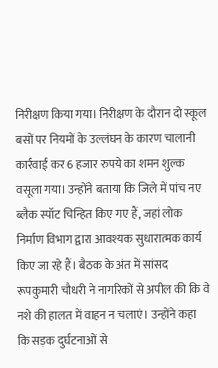निरीक्षण किया गया। निरीक्षण के दौरान दो स्कूल बसों पर नियमों के उल्लंघन के कारण चालानी कार्रवाई कर 6 हजार रुपये का शमन शुल्क वसूला गया। उन्होंने बताया कि जिले में पांच नए ब्लैक स्पॉट चिन्हित किए गए हैं, जहां लोक निर्माण विभाग द्वारा आवश्यक सुधारात्मक कार्य किए जा रहे हैं। बैठक के अंत में सांसद रूपकुमारी चौधरी ने नागरिकों से अपील की कि वे नशे की हालत में वाहन न चलाएं। उन्होंने कहा कि सड़क दुर्घटनाओं से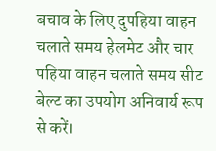बचाव के लिए दुपहिया वाहन चलाते समय हेलमेट और चार पहिया वाहन चलाते समय सीट बेल्ट का उपयोग अनिवार्य रूप से करें।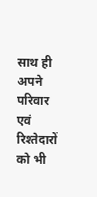साथ ही अपने परिवार एवं रिश्तेदारों को भी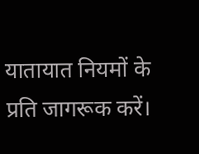यातायात नियमों के प्रति जागरूक करें।